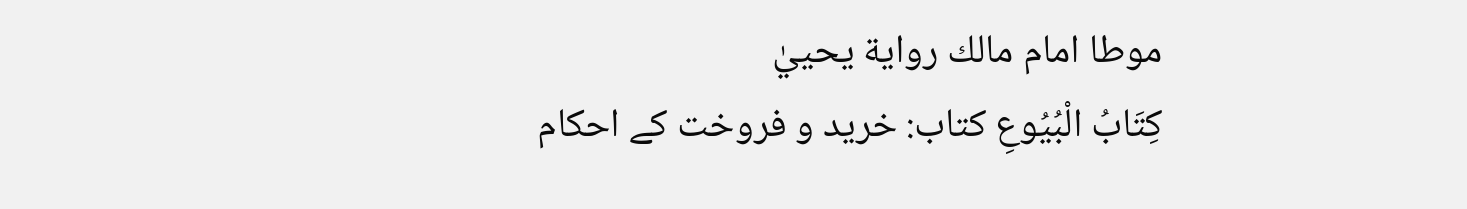موطا امام مالك رواية يحييٰ
كِتَابُ الْبُيُوعِ کتاب: خرید و فروخت کے احکام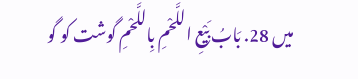میں 28. بَابُ بَيْعِ اللَّحْمِ بِاللَّحْمِ گوشت کو گو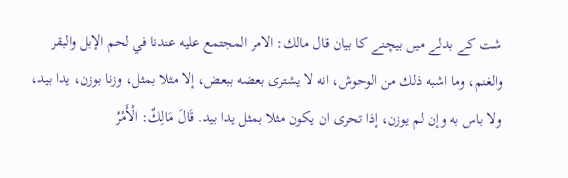شت کے بدلے میں بیچنے کا بیان قال مالك: الامر المجتمع عليه عندنا في لحم الإبل والبقر والغنم، وما اشبه ذلك من الوحوش، انه لا يشترى بعضه ببعض، إلا مثلا بمثل، وزنا بوزن، يدا بيد، ولا باس به وإن لم يوزن، إذا تحرى ان يكون مثلا بمثل يدا بيد. قَالَ مَالِكٌ: الْأَمْرُ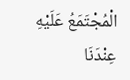الْمُجْتَمَعُ عَلَيْهِ عِنْدَنَا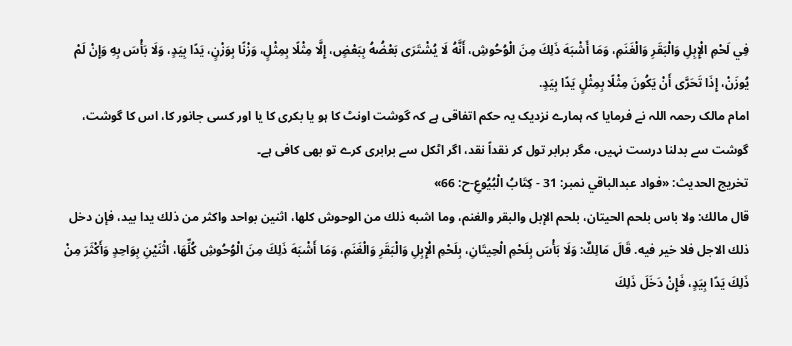فِي لَحْمِ الْإِبِلِ وَالْبَقَرِ وَالْغَنَمِ، وَمَا أَشْبَهَ ذَلِكَ مِنَ الْوُحُوشِ، أَنَّهُ لَا يُشْتَرَى بَعْضُهُ بِبَعْضٍ، إِلَّا مِثْلًا بِمِثْلٍ، وَزْنًا بِوَزْنٍ، يَدًا بِيَدٍ، وَلَا بَأْسَ بِهِ وَإِنْ لَمْ يُوزَنْ، إِذَا تَحَرَّى أَنْ يَكُونَ مِثْلًا بِمِثْلٍ يَدًا بِيَدٍ.
امام مالک رحمہ اللہ نے فرمایا کہ ہمارے نزدیک یہ حکم اتفاقی ہے کہ گوشت اونٹ کا ہو یا بکری کا یا اور کسی جانور کا، اس کا گوشت، گوشت سے بدلنا درست نہیں، مگر برابر تول کر نقداً نقد، اگر اٹکل سے برابری کرے تو بھی کافی ہے۔
تخریج الحدیث: «فواد عبدالباقي نمبر: 31 - كِتَابُ الْبُيُوعِ-ح: 66»
قال مالك: ولا باس بلحم الحيتان، بلحم الإبل والبقر والغنم، وما اشبه ذلك من الوحوش كلها، اثنين بواحد واكثر من ذلك يدا بيد، فإن دخل ذلك الاجل فلا خير فيه. قَالَ مَالِكٌ: وَلَا بَأْسَ بِلَحْمِ الْحِيتَانِ، بِلَحْمِ الْإِبِلِ وَالْبَقَرِ وَالْغَنَمِ، وَمَا أَشْبَهَ ذَلِكَ مِنَ الْوُحُوشِ كُلِّهَا، اثْنَيْنِ بِوَاحِدٍ وَأَكْثَرَ مِنْ ذَلِكَ يَدًا بِيَدٍ، فَإِنْ دَخَلَ ذَلِكَ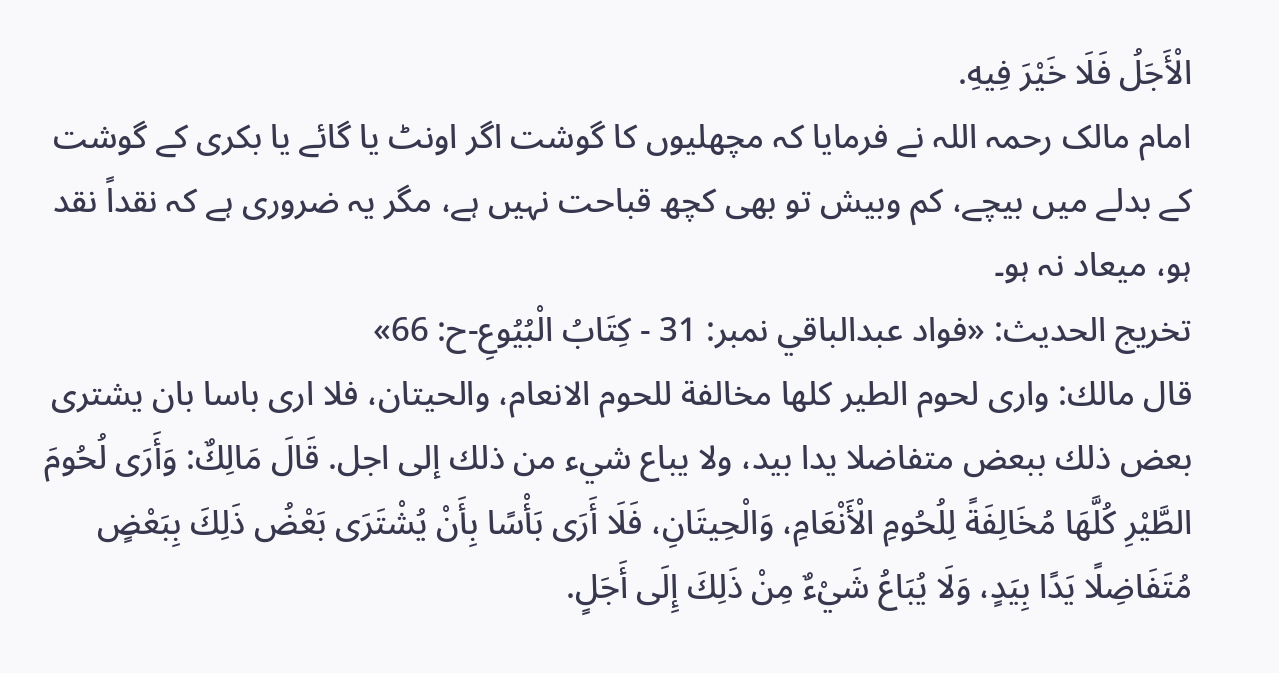الْأَجَلُ فَلَا خَيْرَ فِيهِ.
امام مالک رحمہ اللہ نے فرمایا کہ مچھلیوں کا گوشت اگر اونٹ یا گائے یا بکری کے گوشت کے بدلے میں بیچے، کم وبیش تو بھی کچھ قباحت نہیں ہے، مگر یہ ضروری ہے کہ نقداً نقد ہو، میعاد نہ ہو۔
تخریج الحدیث: «فواد عبدالباقي نمبر: 31 - كِتَابُ الْبُيُوعِ-ح: 66»
قال مالك: وارى لحوم الطير كلها مخالفة للحوم الانعام، والحيتان، فلا ارى باسا بان يشترى بعض ذلك ببعض متفاضلا يدا بيد، ولا يباع شيء من ذلك إلى اجل. قَالَ مَالِكٌ: وَأَرَى لُحُومَ الطَّيْرِ كُلَّهَا مُخَالِفَةً لِلُحُومِ الْأَنْعَامِ، وَالْحِيتَانِ، فَلَا أَرَى بَأْسًا بِأَنْ يُشْتَرَى بَعْضُ ذَلِكَ بِبَعْضٍ مُتَفَاضِلًا يَدًا بِيَدٍ، وَلَا يُبَاعُ شَيْءٌ مِنْ ذَلِكَ إِلَى أَجَلٍ.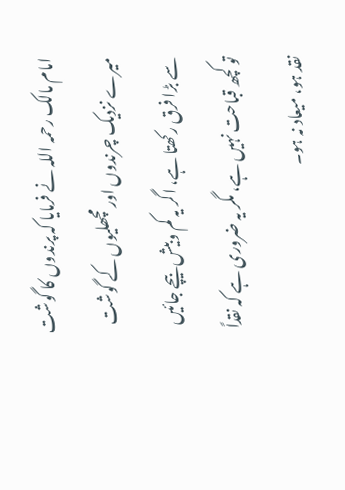امام مالک رحمہ اللہ نے فرمایا کہ پرندوں کا گوشت میرے نزدیک چرندوں اور مچھلیوں کے گوشت سے بڑا فرق رکھتا ہے، اگر یہ کم وبیش بیچے جائیں تو کچھ قباحت نہیں ہے، مگر یہ ضروری ہے کہ نقداً نقد ہو، میعاد نہ ہو۔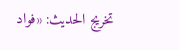تخریج الحدیث: «فواد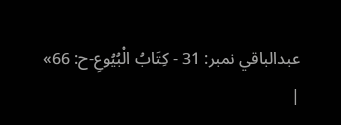عبدالباقي نمبر: 31 - كِتَابُ الْبُيُوعِ-ح: 66»
|